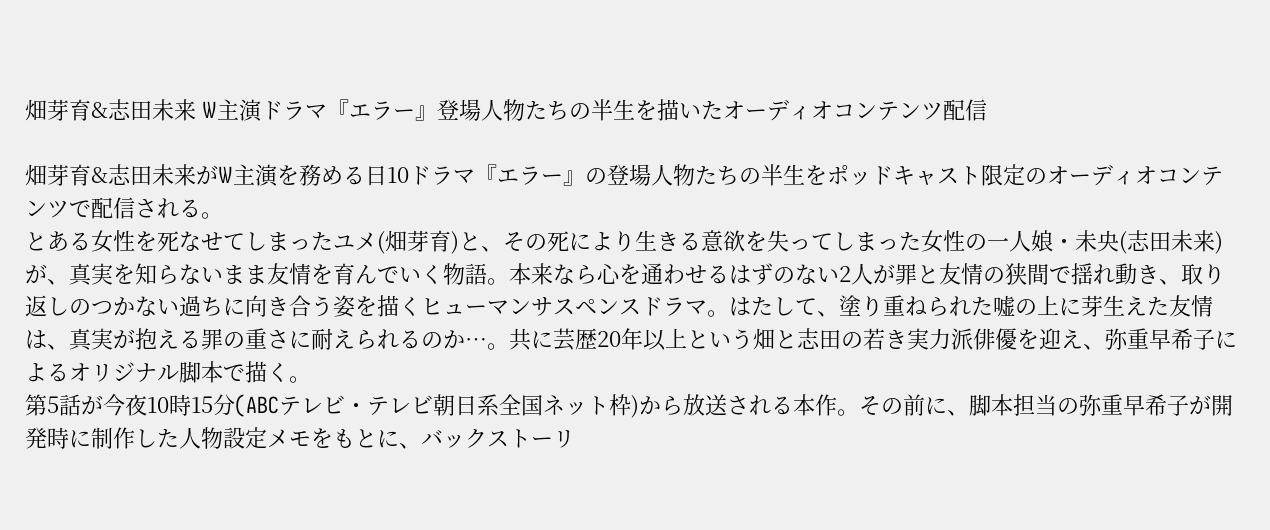畑芽育&志田未来 W主演ドラマ『エラー』登場人物たちの半生を描いたオーディオコンテンツ配信

畑芽育&志田未来がW主演を務める日10ドラマ『エラー』の登場人物たちの半生をポッドキャスト限定のオーディオコンテンツで配信される。
とある女性を死なせてしまったユメ(畑芽育)と、その死により生きる意欲を失ってしまった女性の一人娘・未央(志田未来)が、真実を知らないまま友情を育んでいく物語。本来なら心を通わせるはずのない2人が罪と友情の狭間で揺れ動き、取り返しのつかない過ちに向き合う姿を描くヒューマンサスペンスドラマ。はたして、塗り重ねられた嘘の上に芽生えた友情は、真実が抱える罪の重さに耐えられるのか…。共に芸歴20年以上という畑と志田の若き実力派俳優を迎え、弥重早希子によるオリジナル脚本で描く。
第5話が今夜10時15分(ABCテレビ・テレビ朝日系全国ネット枠)から放送される本作。その前に、脚本担当の弥重早希子が開発時に制作した人物設定メモをもとに、バックストーリ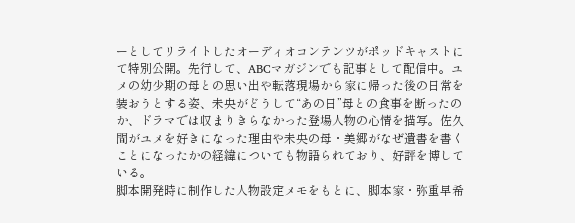ーとしてリライトしたオーディオコンテンツがポッドキャストにて特別公開。先行して、ABCマガジンでも記事として配信中。ユメの幼少期の母との思い出や転落現場から家に帰った後の日常を装おうとする姿、未央がどうして“あの日”母との食事を断ったのか、ドラマでは収まりきらなかった登場人物の心情を描写。佐久間がユメを好きになった理由や未央の母・美郷がなぜ遺書を書くことになったかの経緯についても物語られており、好評を博している。
脚本開発時に制作した人物設定メモをもとに、脚本家・弥重早希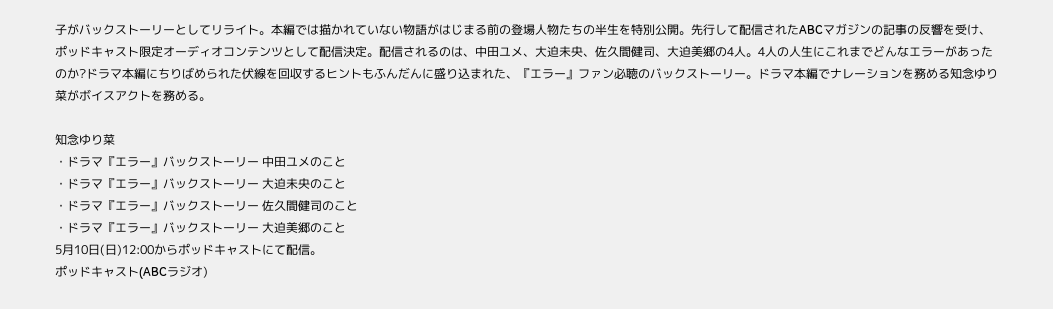子がバックストーリーとしてリライト。本編では描かれていない物語がはじまる前の登場人物たちの半生を特別公開。先行して配信されたABCマガジンの記事の反響を受け、ポッドキャスト限定オーディオコンテンツとして配信決定。配信されるのは、中田ユメ、大迫未央、佐久間健司、大迫美郷の4人。4人の人生にこれまでどんなエラーがあったのか?ドラマ本編にちりばめられた伏線を回収するヒントもふんだんに盛り込まれた、『エラー』ファン必聴のバックストーリー。ドラマ本編でナレーションを務める知念ゆり菜がボイスアクトを務める。

知念ゆり菜
・ドラマ『エラー』バックストーリー 中田ユメのこと
・ドラマ『エラー』バックストーリー 大迫未央のこと
・ドラマ『エラー』バックストーリー 佐久間健司のこと
・ドラマ『エラー』バックストーリー 大迫美郷のこと
5月10日(日)12:00からポッドキャストにて配信。
ポッドキャスト(ABCラジオ)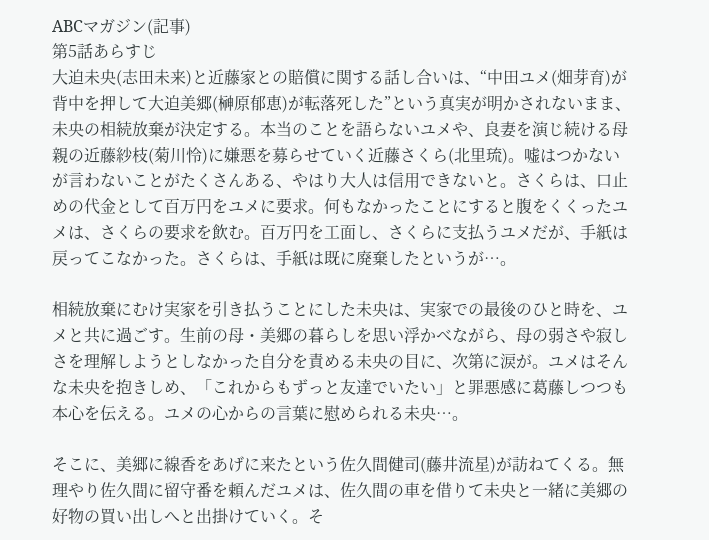ABCマガジン(記事)
第5話あらすじ
大迫未央(志田未来)と近藤家との賠償に関する話し合いは、“中田ユメ(畑芽育)が背中を押して大迫美郷(榊原郁恵)が転落死した”という真実が明かされないまま、未央の相続放棄が決定する。本当のことを語らないユメや、良妻を演じ続ける母親の近藤紗枝(菊川怜)に嫌悪を募らせていく近藤さくら(北里琉)。嘘はつかないが言わないことがたくさんある、やはり大人は信用できないと。さくらは、口止めの代金として百万円をユメに要求。何もなかったことにすると腹をくくったユメは、さくらの要求を飲む。百万円を工面し、さくらに支払うユメだが、手紙は戻ってこなかった。さくらは、手紙は既に廃棄したというが…。

相続放棄にむけ実家を引き払うことにした未央は、実家での最後のひと時を、ユメと共に過ごす。生前の母・美郷の暮らしを思い浮かべながら、母の弱さや寂しさを理解しようとしなかった自分を責める未央の目に、次第に涙が。ユメはそんな未央を抱きしめ、「これからもずっと友達でいたい」と罪悪感に葛藤しつつも本心を伝える。ユメの心からの言葉に慰められる未央…。

そこに、美郷に線香をあげに来たという佐久間健司(藤井流星)が訪ねてくる。無理やり佐久間に留守番を頼んだユメは、佐久間の車を借りて未央と一緒に美郷の好物の買い出しへと出掛けていく。そ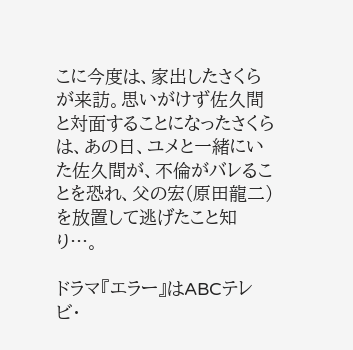こに今度は、家出したさくらが来訪。思いがけず佐久間と対面することになったさくらは、あの日、ユメと一緒にいた佐久間が、不倫がバレることを恐れ、父の宏(原田龍二)を放置して逃げたこと知り…。

ドラマ『エラー』はABCテレビ・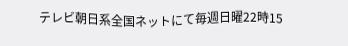テレビ朝日系全国ネットにて毎週日曜22時15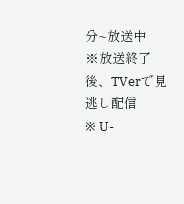分~放送中
※放送終了後、TVerで見逃し配信
※ U-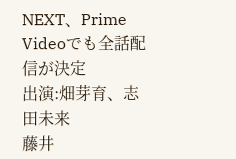NEXT、Prime Videoでも全話配信が決定
出演:畑芽育、志田未来
藤井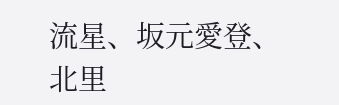流星、坂元愛登、北里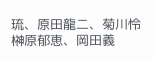琉、原田龍二、菊川怜
榊原郁恵、岡田義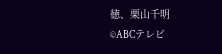徳、栗山千明
©ABCテレビ